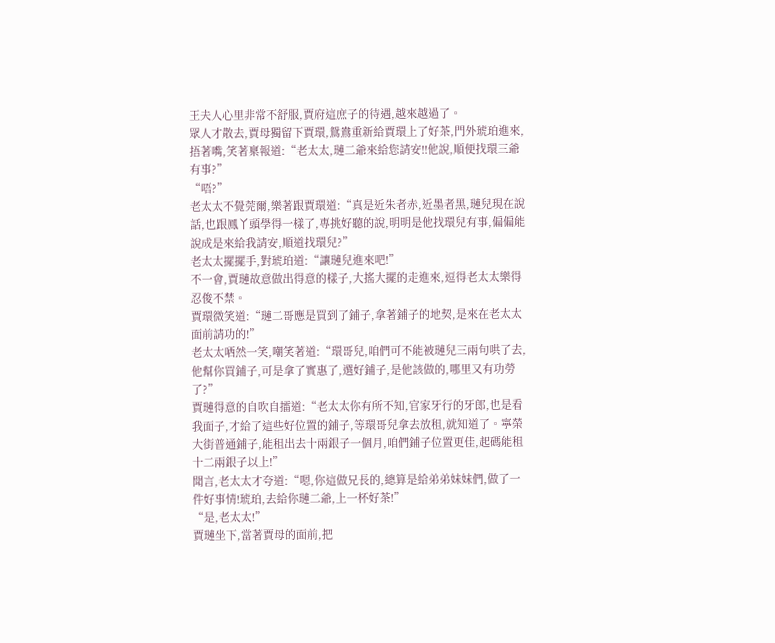王夫人心里非常不舒服,賈府這庶子的待遇,越來越過了。
眾人才散去,賈母獨留下賈環,鴛鴦重新給賈環上了好茶,門外琥珀進來,捂著嘴,笑著稟報道:“老太太,璉二爺來給您請安!!他說,順便找環三爺有事?”
“唔?”
老太太不覺莞爾,樂著跟賈環道:“真是近朱者赤,近墨者黑,璉兒現在說話,也跟鳳丫頭學得一樣了,專挑好聽的說,明明是他找環兒有事,偏偏能說成是來給我請安,順道找環兒?”
老太太擺擺手,對琥珀道:“讓璉兒進來吧!”
不一會,賈璉故意做出得意的樣子,大搖大擺的走進來,逗得老太太樂得忍俊不禁。
賈環微笑道:“璉二哥應是買到了鋪子,拿著鋪子的地契,是來在老太太面前請功的!”
老太太哂然一笑,嘲笑著道:“環哥兒,咱們可不能被璉兒三兩句哄了去,他幫你買鋪子,可是拿了實惠了,選好鋪子,是他該做的,哪里又有功勞了?”
賈璉得意的自吹自擂道:“老太太你有所不知,官家牙行的牙郎,也是看我面子,才給了這些好位置的鋪子,等環哥兒拿去放租,就知道了。寧榮大街普通鋪子,能租出去十兩銀子一個月,咱們鋪子位置更佳,起碼能租十二兩銀子以上!”
聞言,老太太才夸道:“嗯,你這做兄長的,總算是給弟弟妹妹們,做了一件好事情!琥珀,去給你璉二爺,上一杯好茶!”
“是,老太太!”
賈璉坐下,當著賈母的面前,把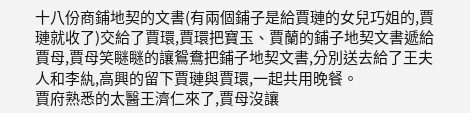十八份商鋪地契的文書(有兩個鋪子是給賈璉的女兒巧姐的,賈璉就收了)交給了賈環,賈環把寶玉、賈蘭的鋪子地契文書遞給賈母,賈母笑瞇瞇的讓鴛鴦把鋪子地契文書,分別送去給了王夫人和李紈,高興的留下賈璉與賈環,一起共用晚餐。
賈府熟悉的太醫王濟仁來了,賈母沒讓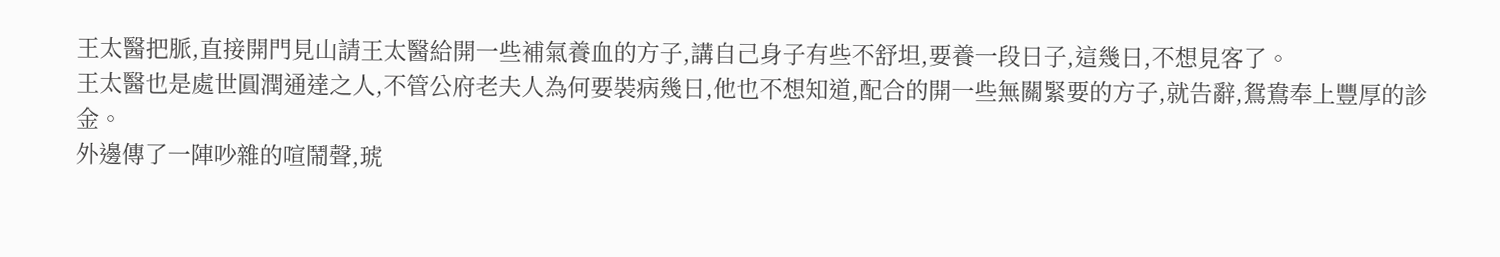王太醫把脈,直接開門見山請王太醫給開一些補氣養血的方子,講自己身子有些不舒坦,要養一段日子,這幾日,不想見客了。
王太醫也是處世圓潤通達之人,不管公府老夫人為何要裝病幾日,他也不想知道,配合的開一些無關緊要的方子,就告辭,鴛鴦奉上豐厚的診金。
外邊傳了一陣吵雜的喧鬧聲,琥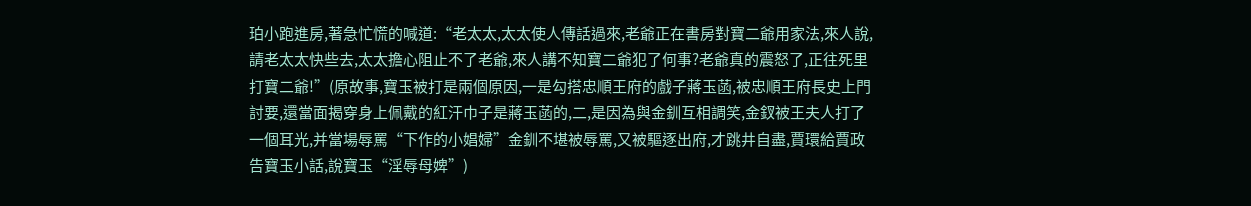珀小跑進房,著急忙慌的喊道:“老太太,太太使人傳話過來,老爺正在書房對寶二爺用家法,來人說,請老太太快些去,太太擔心阻止不了老爺,來人講不知寶二爺犯了何事?老爺真的震怒了,正往死里打寶二爺!”(原故事,寶玉被打是兩個原因,一是勾搭忠順王府的戲子蔣玉菡,被忠順王府長史上門討要,還當面揭穿身上佩戴的紅汗巾子是蔣玉菡的,二,是因為與金釧互相調笑,金釵被王夫人打了一個耳光,并當場辱罵“下作的小娼婦”金釧不堪被辱罵,又被驅逐出府,才跳井自盡,賈環給賈政告寶玉小話,說寶玉“淫辱母婢”)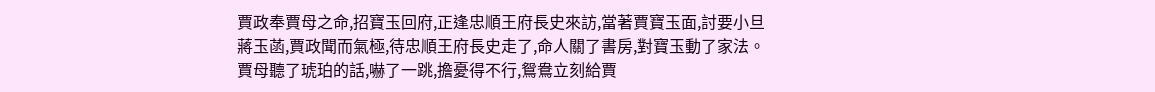賈政奉賈母之命,招寶玉回府,正逢忠順王府長史來訪,當著賈寶玉面,討要小旦蔣玉菡,賈政聞而氣極,待忠順王府長史走了,命人關了書房,對寶玉動了家法。
賈母聽了琥珀的話,嚇了一跳,擔憂得不行,鴛鴦立刻給賈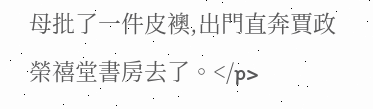母批了一件皮襖,出門直奔賈政榮禧堂書房去了。</p>